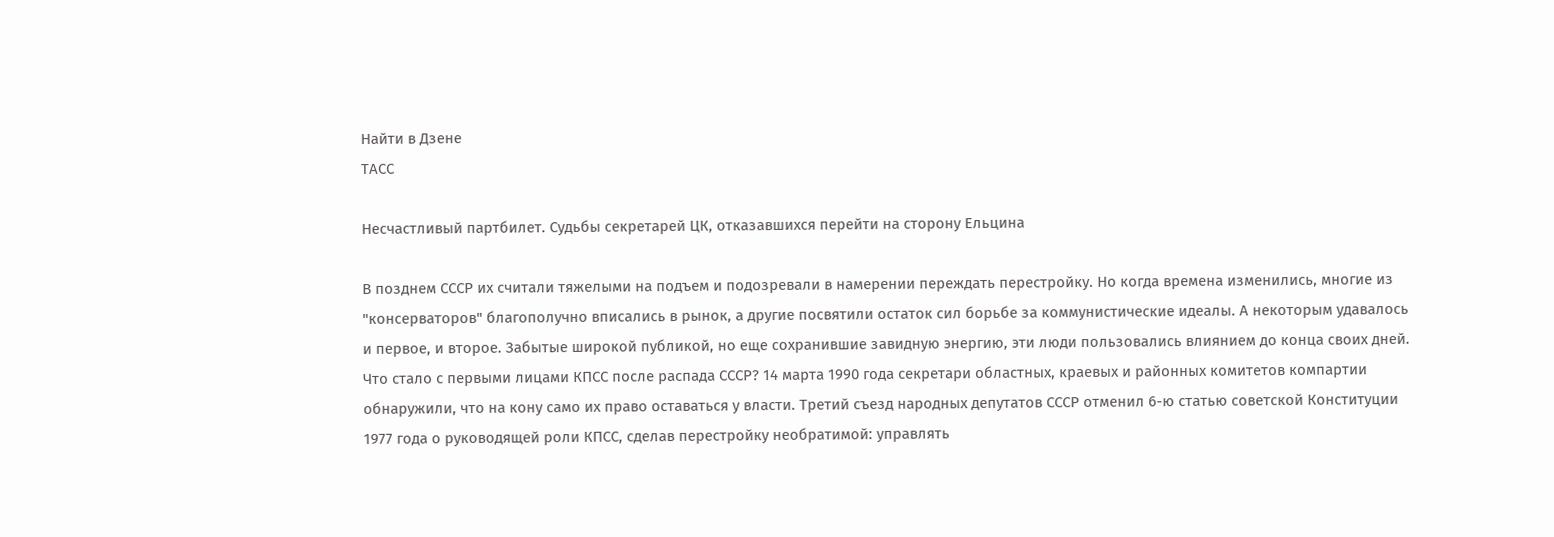Найти в Дзене
ТАСС

Несчастливый партбилет. Судьбы секретарей ЦК, отказавшихся перейти на сторону Ельцина

В позднем СССР их считали тяжелыми на подъем и подозревали в намерении переждать перестройку. Но когда времена изменились, многие из "консерваторов" благополучно вписались в рынок, а другие посвятили остаток сил борьбе за коммунистические идеалы. А некоторым удавалось и первое, и второе. Забытые широкой публикой, но еще сохранившие завидную энергию, эти люди пользовались влиянием до конца своих дней. Что стало с первыми лицами КПСС после распада СССР? 14 марта 1990 года секретари областных, краевых и районных комитетов компартии обнаружили, что на кону само их право оставаться у власти. Третий съезд народных депутатов СССР отменил 6-ю статью советской Конституции 1977 года о руководящей роли КПСС, сделав перестройку необратимой: управлять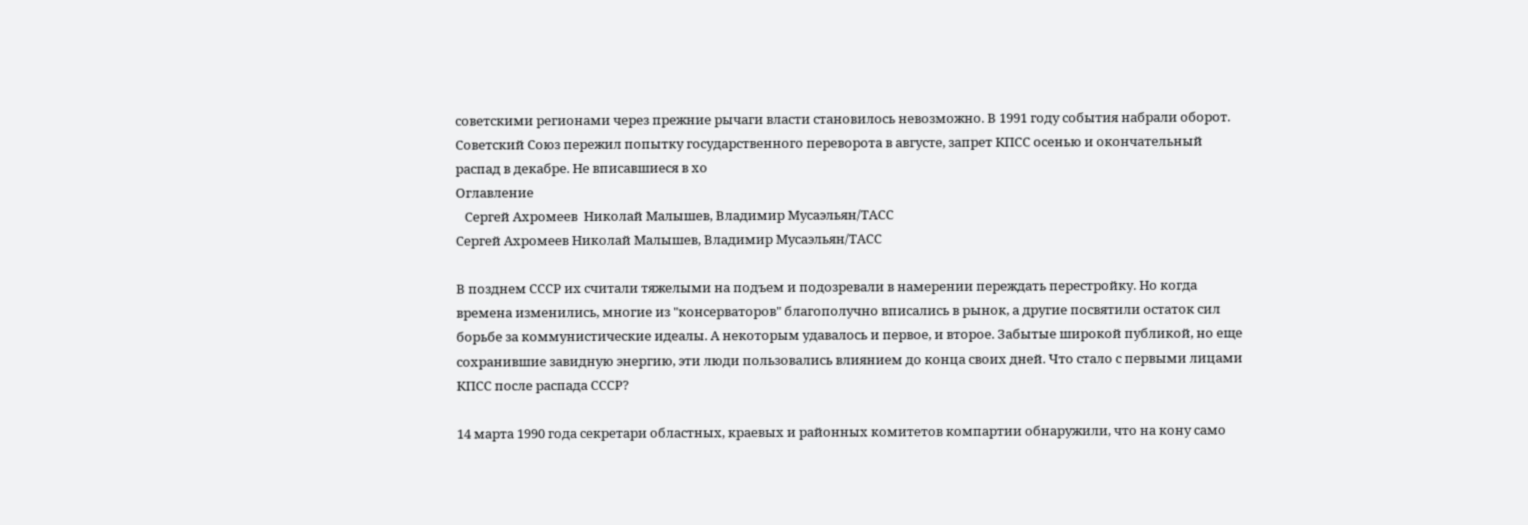советскими регионами через прежние рычаги власти становилось невозможно. В 1991 году события набрали оборот. Советский Союз пережил попытку государственного переворота в августе, запрет КПСС осенью и окончательный распад в декабре. Не вписавшиеся в хо
Оглавление
   Сергей Ахромеев  Николай Малышев, Владимир Мусаэльян/ТАСС
Сергей Ахромеев Николай Малышев, Владимир Мусаэльян/ТАСС

В позднем СССР их считали тяжелыми на подъем и подозревали в намерении переждать перестройку. Но когда времена изменились, многие из "консерваторов" благополучно вписались в рынок, а другие посвятили остаток сил борьбе за коммунистические идеалы. А некоторым удавалось и первое, и второе. Забытые широкой публикой, но еще сохранившие завидную энергию, эти люди пользовались влиянием до конца своих дней. Что стало с первыми лицами КПСС после распада СССР?

14 марта 1990 года секретари областных, краевых и районных комитетов компартии обнаружили, что на кону само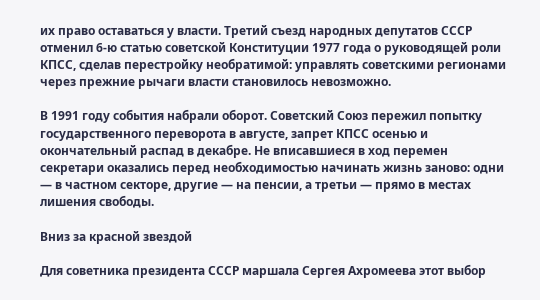их право оставаться у власти. Третий съезд народных депутатов СССР отменил 6-ю статью советской Конституции 1977 года о руководящей роли КПСС, сделав перестройку необратимой: управлять советскими регионами через прежние рычаги власти становилось невозможно.

В 1991 году события набрали оборот. Советский Союз пережил попытку государственного переворота в августе, запрет КПСС осенью и окончательный распад в декабре. Не вписавшиеся в ход перемен секретари оказались перед необходимостью начинать жизнь заново: одни — в частном секторе, другие — на пенсии, а третьи — прямо в местах лишения свободы.

Вниз за красной звездой

Для советника президента СССР маршала Сергея Ахромеева этот выбор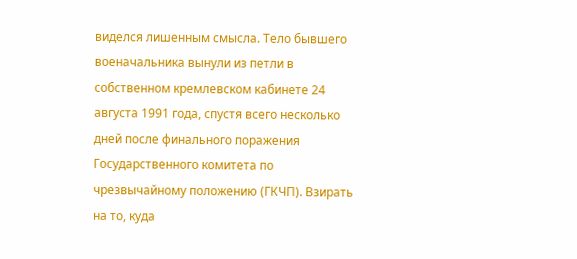виделся лишенным смысла. Тело бывшего военачальника вынули из петли в собственном кремлевском кабинете 24 августа 1991 года, спустя всего несколько дней после финального поражения Государственного комитета по чрезвычайному положению (ГКЧП). Взирать на то, куда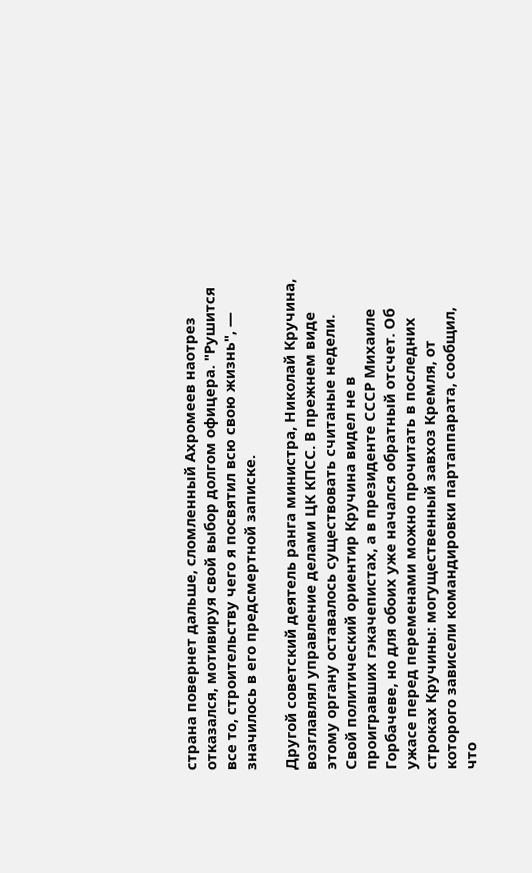страна повернет дальше, сломленный Ахромеев наотрез отказался, мотивируя свой выбор долгом офицера. "Рушится все то, строительству чего я посвятил всю свою жизнь", — значилось в его предсмертной записке.

Другой советский деятель ранга министра, Николай Кручина, возглавлял управление делами ЦК КПСС. В прежнем виде этому органу оставалось существовать считаные недели. Свой политический ориентир Кручина видел не в проигравших гэкачепистах, а в президенте СССР Михаиле Горбачеве, но для обоих уже начался обратный отсчет. Об ужасе перед переменами можно прочитать в последних строках Кручины: могущественный завхоз Кремля, от которого зависели командировки партаппарата, сообщил, что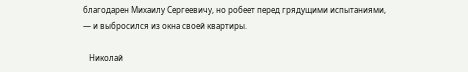благодарен Михаилу Сергеевичу, но робеет перед грядущими испытаниями, — и выбросился из окна своей квартиры.

   Николай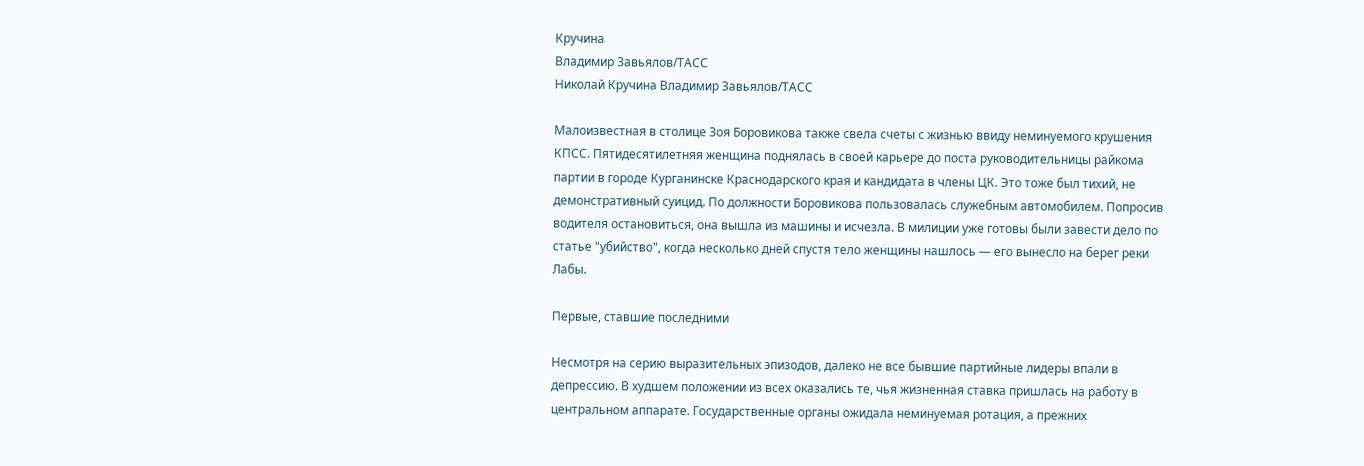Кручина
Владимир Завьялов/ТАСС
Николай Кручина Владимир Завьялов/ТАСС

Малоизвестная в столице Зоя Боровикова также свела счеты с жизнью ввиду неминуемого крушения КПСС. Пятидесятилетняя женщина поднялась в своей карьере до поста руководительницы райкома партии в городе Курганинске Краснодарского края и кандидата в члены ЦК. Это тоже был тихий, не демонстративный суицид. По должности Боровикова пользовалась служебным автомобилем. Попросив водителя остановиться, она вышла из машины и исчезла. В милиции уже готовы были завести дело по статье "убийство", когда несколько дней спустя тело женщины нашлось — его вынесло на берег реки Лабы.

Первые, ставшие последними

Несмотря на серию выразительных эпизодов, далеко не все бывшие партийные лидеры впали в депрессию. В худшем положении из всех оказались те, чья жизненная ставка пришлась на работу в центральном аппарате. Государственные органы ожидала неминуемая ротация, а прежних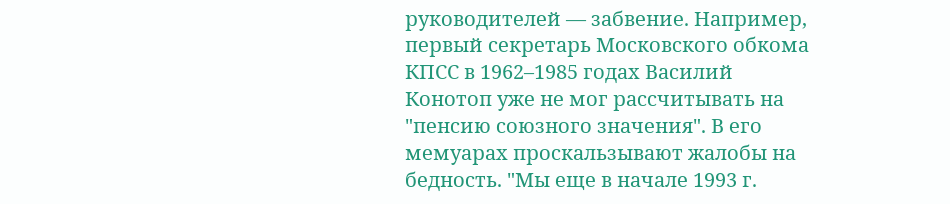руководителей — забвение. Например, первый секретарь Московского обкома КПСС в 1962–1985 годах Василий Конотоп уже не мог рассчитывать на "пенсию союзного значения". В его мемуарах проскальзывают жалобы на бедность. "Мы еще в начале 1993 г.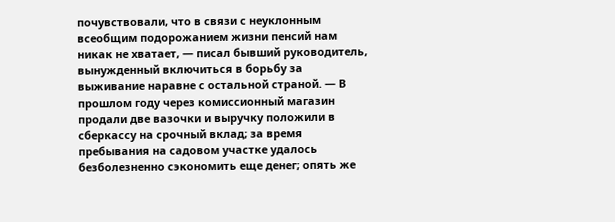почувствовали, что в связи с неуклонным всеобщим подорожанием жизни пенсий нам никак не хватает, — писал бывший руководитель, вынужденный включиться в борьбу за выживание наравне с остальной страной. — В прошлом году через комиссионный магазин продали две вазочки и выручку положили в сберкассу на срочный вклад; за время пребывания на садовом участке удалось безболезненно сэкономить еще денег; опять же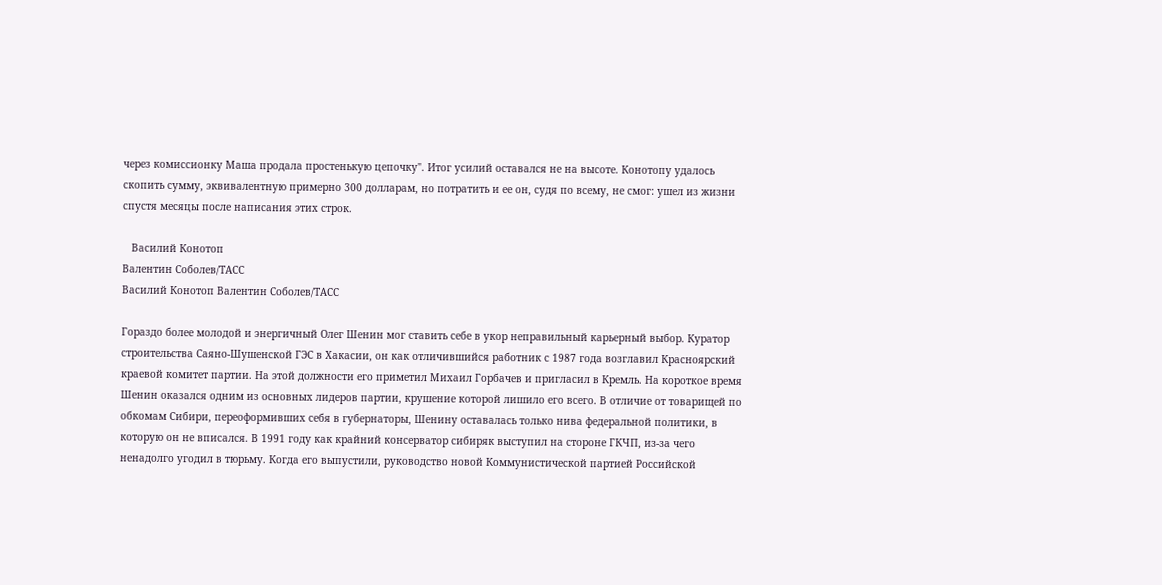через комиссионку Маша продала простенькую цепочку". Итог усилий оставался не на высоте. Конотопу удалось скопить сумму, эквивалентную примерно 300 долларам, но потратить и ее он, судя по всему, не смог: ушел из жизни спустя месяцы после написания этих строк.

   Василий Конотоп
Валентин Соболев/ТАСС
Василий Конотоп Валентин Соболев/ТАСС

Гораздо более молодой и энергичный Олег Шенин мог ставить себе в укор неправильный карьерный выбор. Куратор строительства Саяно-Шушенской ГЭС в Хакасии, он как отличившийся работник с 1987 года возглавил Красноярский краевой комитет партии. На этой должности его приметил Михаил Горбачев и пригласил в Кремль. На короткое время Шенин оказался одним из основных лидеров партии, крушение которой лишило его всего. В отличие от товарищей по обкомам Сибири, переоформивших себя в губернаторы, Шенину оставалась только нива федеральной политики, в которую он не вписался. В 1991 году как крайний консерватор сибиряк выступил на стороне ГКЧП, из-за чего ненадолго угодил в тюрьму. Когда его выпустили, руководство новой Коммунистической партией Российской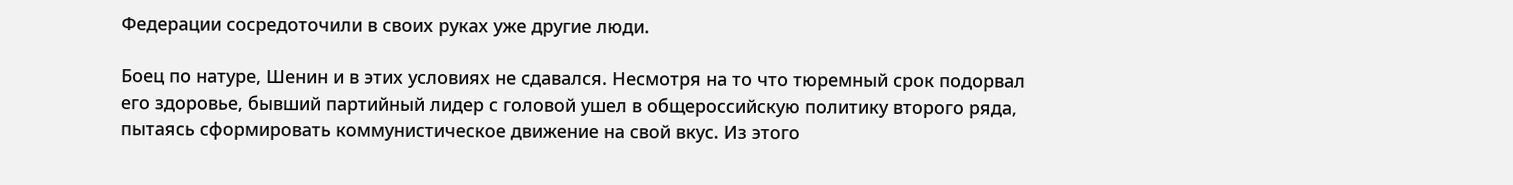Федерации сосредоточили в своих руках уже другие люди.

Боец по натуре, Шенин и в этих условиях не сдавался. Несмотря на то что тюремный срок подорвал его здоровье, бывший партийный лидер с головой ушел в общероссийскую политику второго ряда, пытаясь сформировать коммунистическое движение на свой вкус. Из этого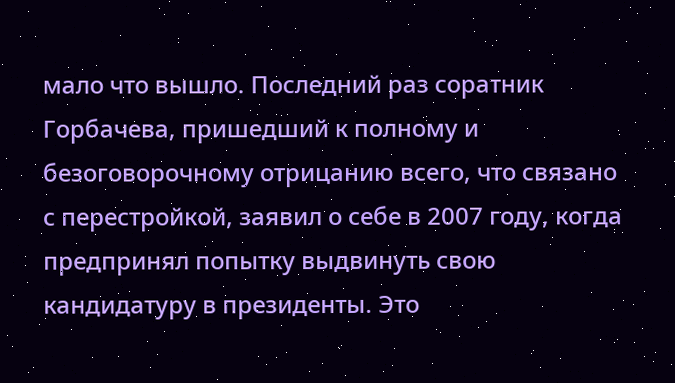мало что вышло. Последний раз соратник Горбачева, пришедший к полному и безоговорочному отрицанию всего, что связано с перестройкой, заявил о себе в 2007 году, когда предпринял попытку выдвинуть свою кандидатуру в президенты. Это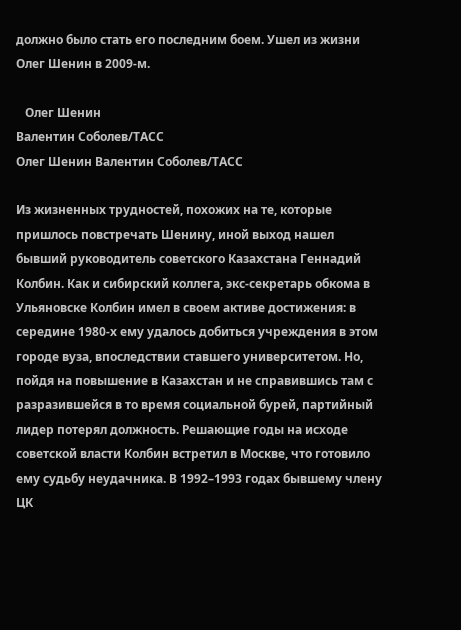должно было стать его последним боем. Ушел из жизни Олег Шенин в 2009-м.

   Олег Шенин
Валентин Соболев/ТАСС
Олег Шенин Валентин Соболев/ТАСС

Из жизненных трудностей, похожих на те, которые пришлось повстречать Шенину, иной выход нашел бывший руководитель советского Казахстана Геннадий Колбин. Как и сибирский коллега, экс-секретарь обкома в Ульяновске Колбин имел в своем активе достижения: в середине 1980-х ему удалось добиться учреждения в этом городе вуза, впоследствии ставшего университетом. Но, пойдя на повышение в Казахстан и не справившись там с разразившейся в то время социальной бурей, партийный лидер потерял должность. Решающие годы на исходе советской власти Колбин встретил в Москве, что готовило ему судьбу неудачника. В 1992–1993 годах бывшему члену ЦК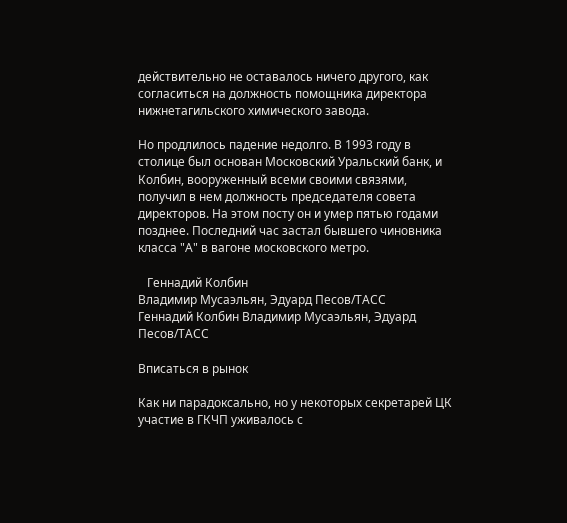действительно не оставалось ничего другого, как согласиться на должность помощника директора нижнетагильского химического завода.

Но продлилось падение недолго. В 1993 году в столице был основан Московский Уральский банк, и Колбин, вооруженный всеми своими связями, получил в нем должность председателя совета директоров. На этом посту он и умер пятью годами позднее. Последний час застал бывшего чиновника класса "А" в вагоне московского метро.

   Геннадий Колбин
Владимир Мусаэльян, Эдуард Песов/ТАСС
Геннадий Колбин Владимир Мусаэльян, Эдуард Песов/ТАСС

Вписаться в рынок

Как ни парадоксально, но у некоторых секретарей ЦК участие в ГКЧП уживалось с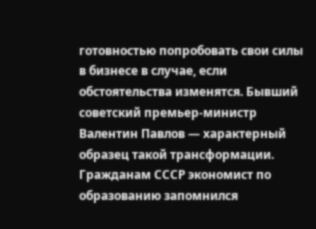готовностью попробовать свои силы в бизнесе в случае, если обстоятельства изменятся. Бывший советский премьер-министр Валентин Павлов — характерный образец такой трансформации. Гражданам СССР экономист по образованию запомнился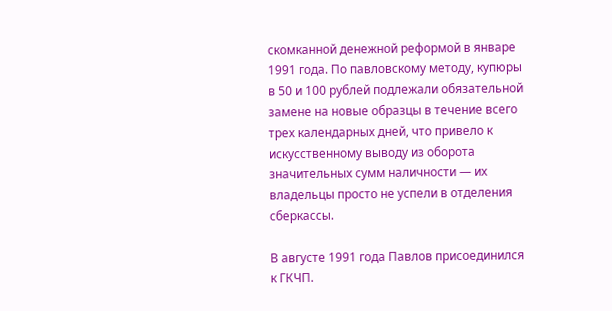скомканной денежной реформой в январе 1991 года. По павловскому методу, купюры в 50 и 100 рублей подлежали обязательной замене на новые образцы в течение всего трех календарных дней, что привело к искусственному выводу из оборота значительных сумм наличности — их владельцы просто не успели в отделения сберкассы.

В августе 1991 года Павлов присоединился к ГКЧП.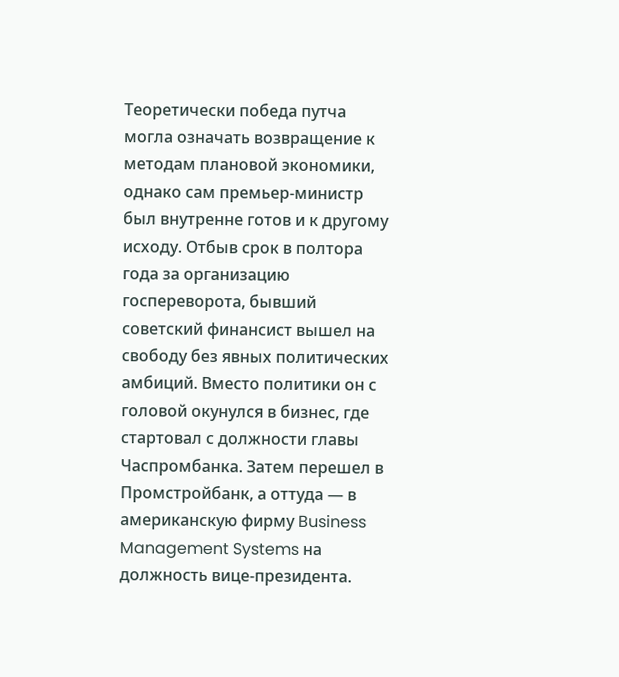Теоретически победа путча могла означать возвращение к методам плановой экономики, однако сам премьер-министр был внутренне готов и к другому исходу. Отбыв срок в полтора года за организацию госпереворота, бывший советский финансист вышел на свободу без явных политических амбиций. Вместо политики он с головой окунулся в бизнес, где стартовал с должности главы Часпромбанка. Затем перешел в Промстройбанк, а оттуда — в американскую фирму Business Management Systems на должность вице-президента.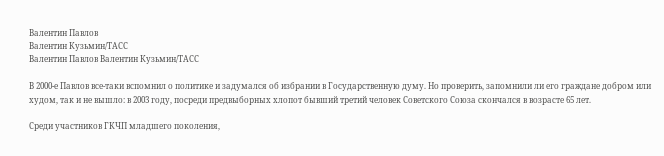Валентин Павлов
Валентин Кузьмин/ТАСС
Валентин Павлов Валентин Кузьмин/ТАСС

В 2000-е Павлов все-таки вспомнил о политике и задумался об избрании в Государственную думу. Но проверить, запомнили ли его граждане добром или худом, так и не вышло: в 2003 году, посреди предвыборных хлопот бывший третий человек Советского Союза скончался в возрасте 65 лет.

Среди участников ГКЧП младшего поколения,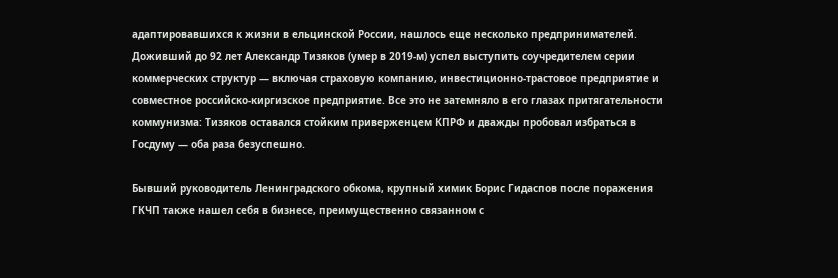адаптировавшихся к жизни в ельцинской России, нашлось еще несколько предпринимателей. Доживший до 92 лет Александр Тизяков (умер в 2019-м) успел выступить соучредителем серии коммерческих структур — включая страховую компанию, инвестиционно-трастовое предприятие и совместное российско-киргизское предприятие. Все это не затемняло в его глазах притягательности коммунизма: Тизяков оставался стойким приверженцем КПРФ и дважды пробовал избраться в Госдуму — оба раза безуспешно.

Бывший руководитель Ленинградского обкома, крупный химик Борис Гидаспов после поражения ГКЧП также нашел себя в бизнесе, преимущественно связанном с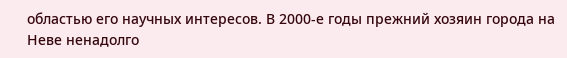областью его научных интересов. В 2000-е годы прежний хозяин города на Неве ненадолго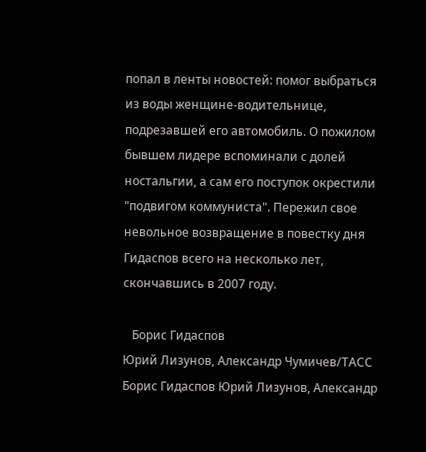попал в ленты новостей: помог выбраться из воды женщине-водительнице, подрезавшей его автомобиль. О пожилом бывшем лидере вспоминали с долей ностальгии, а сам его поступок окрестили "подвигом коммуниста". Пережил свое невольное возвращение в повестку дня Гидаспов всего на несколько лет, скончавшись в 2007 году.

   Борис Гидаспов
Юрий Лизунов, Александр Чумичев/ТАСС
Борис Гидаспов Юрий Лизунов, Александр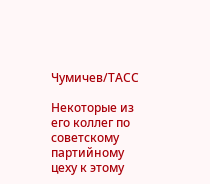Чумичев/ТАСС

Некоторые из его коллег по советскому партийному цеху к этому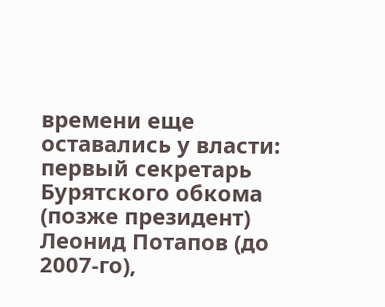времени еще оставались у власти: первый секретарь Бурятского обкома (позже президент) Леонид Потапов (до 2007-го),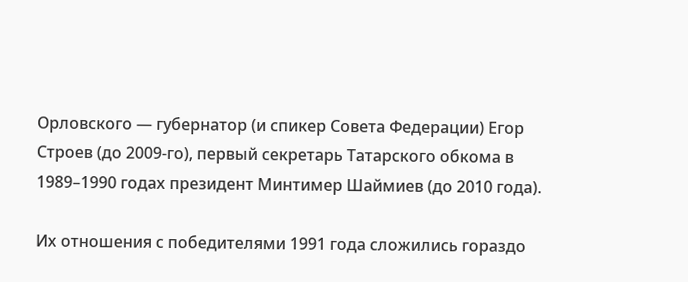Орловского — губернатор (и спикер Совета Федерации) Егор Строев (до 2009-го), первый секретарь Татарского обкома в 1989–1990 годах президент Минтимер Шаймиев (до 2010 года).

Их отношения с победителями 1991 года сложились гораздо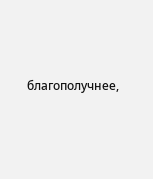благополучнее,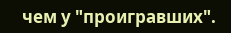чем у "проигравших".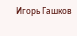Игорь Гашков